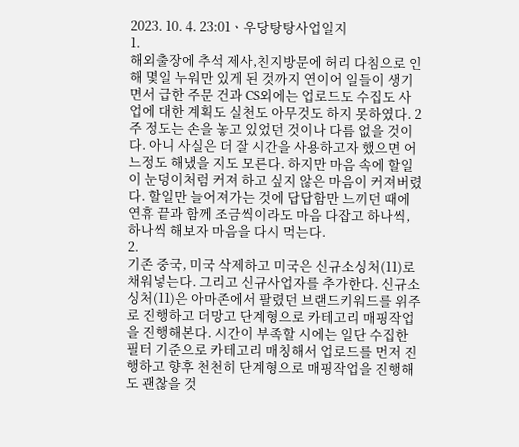2023. 10. 4. 23:01ㆍ우당탕탕사업일지
1.
해외출장에 추석 제사,친지방문에 허리 다침으로 인해 몇일 누워만 있게 된 것까지 연이어 일들이 생기면서 급한 주문 건과 CS외에는 업로드도 수집도 사업에 대한 계획도 실천도 아무것도 하지 못하였다. 2주 정도는 손을 놓고 있었던 것이나 다름 없을 것이다. 아니 사실은 더 잘 시간을 사용하고자 했으면 어느정도 해냈을 지도 모른다. 하지만 마음 속에 할일이 눈덩이처럼 커져 하고 싶지 않은 마음이 커져버렸다. 할일만 늘어져가는 것에 답답함만 느끼던 때에 연휴 끝과 함께 조금씩이라도 마음 다잡고 하나씩, 하나씩 해보자 마음을 다시 먹는다.
2.
기존 중국, 미국 삭제하고 미국은 신규소싱처(11)로 채워넣는다. 그리고 신규사업자를 추가한다. 신규소싱처(11)은 아마존에서 팔렸던 브랜드키워드를 위주로 진행하고 더망고 단계형으로 카테고리 매핑작업을 진행해본다. 시간이 부족할 시에는 일단 수집한 필터 기준으로 카테고리 매칭해서 업로드를 먼저 진행하고 향후 천천히 단계형으로 매핑작업을 진행해도 괜찮을 것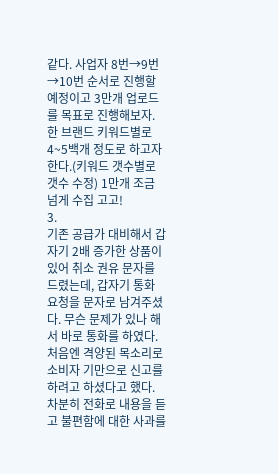같다. 사업자 8번→9번→10번 순서로 진행할 예정이고 3만개 업로드를 목표로 진행해보자. 한 브랜드 키워드별로 4~5백개 정도로 하고자 한다.(키워드 갯수별로 갯수 수정) 1만개 조금 넘게 수집 고고!
3.
기존 공급가 대비해서 갑자기 2배 증가한 상품이 있어 취소 권유 문자를 드렸는데, 갑자기 통화 요청을 문자로 남겨주셨다. 무슨 문제가 있나 해서 바로 통화를 하였다. 처음엔 격양된 목소리로 소비자 기만으로 신고를 하려고 하셨다고 했다. 차분히 전화로 내용을 듣고 불편함에 대한 사과를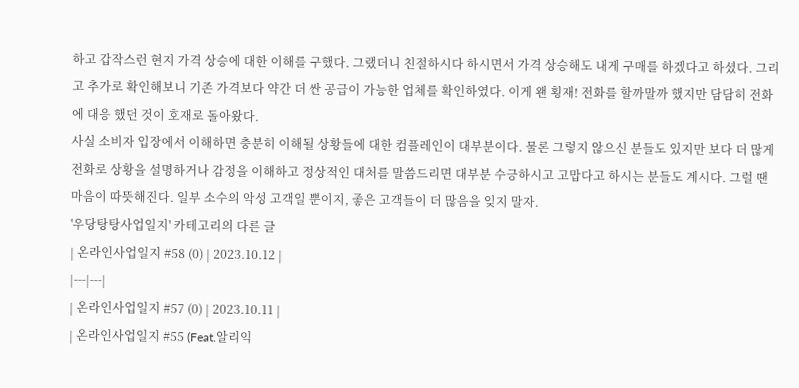하고 갑작스런 현지 가격 상승에 대한 이해를 구했다. 그랬더니 친절하시다 하시면서 가격 상승해도 내게 구매를 하겠다고 하셨다. 그리고 추가로 확인해보니 기존 가격보다 약간 더 싼 공급이 가능한 업체를 확인하였다. 이게 왠 횡재! 전화를 할까말까 했지만 담담히 전화에 대응 했던 것이 호재로 돌아왔다.
사실 소비자 입장에서 이해하면 충분히 이해될 상황들에 대한 컴플레인이 대부분이다. 물론 그렇지 않으신 분들도 있지만 보다 더 많게 전화로 상황을 설명하거나 감정을 이해하고 정상적인 대처를 말씀드리면 대부분 수긍하시고 고맙다고 하시는 분들도 계시다. 그럴 땐 마음이 따뜻해진다. 일부 소수의 악성 고객일 뿐이지, 좋은 고객들이 더 많음을 잊지 말자.
'우당탕탕사업일지' 카테고리의 다른 글
| 온라인사업일지 #58 (0) | 2023.10.12 |
|---|---|
| 온라인사업일지 #57 (0) | 2023.10.11 |
| 온라인사업일지 #55 (Feat.알리익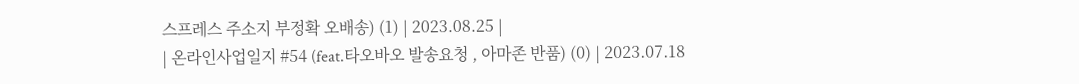스프레스 주소지 부정확 오배송) (1) | 2023.08.25 |
| 온라인사업일지 #54 (feat.타오바오 발송요청 , 아마존 반품) (0) | 2023.07.18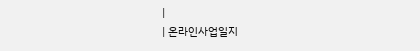|
| 온라인사업일지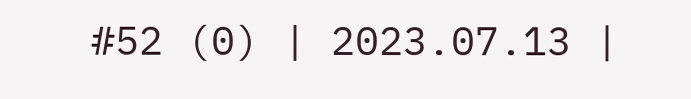#52 (0) | 2023.07.13 |